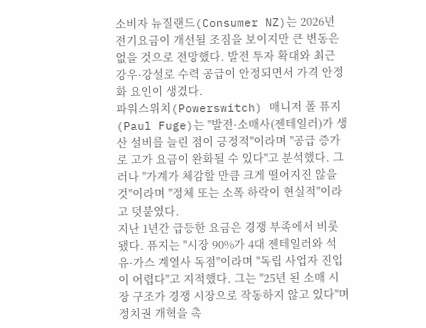소비자 뉴질랜드(Consumer NZ)는 2026년 전기요금이 개선될 조짐을 보이지만 큰 변동은 없을 것으로 전망했다. 발전 투자 확대와 최근 강우·강설로 수력 공급이 안정되면서 가격 안정화 요인이 생겼다.
파워스위치(Powerswitch) 매니저 폴 퓨지(Paul Fuge)는 "발전·소매사(젠테일러)가 생산 설비를 늘린 점이 긍정적"이라며 "공급 증가로 고가 요금이 완화될 수 있다"고 분석했다. 그러나 "가계가 체감할 만큼 크게 떨어지진 않을 것"이라며 "정체 또는 소폭 하락이 현실적"이라고 덧붙였다.
지난 1년간 급등한 요금은 경쟁 부족에서 비롯됐다. 퓨지는 "시장 90%가 4대 젠테일러와 석유·가스 계열사 독점"이라며 "독립 사업자 진입이 어렵다"고 지적했다. 그는 "25년 된 소매 시장 구조가 경쟁 시장으로 작동하지 않고 있다"며 정치권 개혁을 촉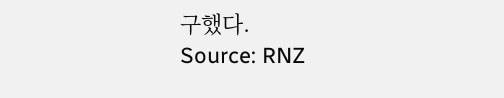구했다.
Source: RNZ